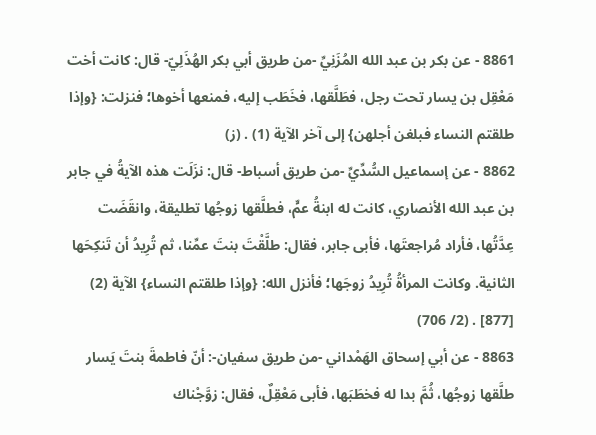8861 - عن بكر بن عبد الله المُزَنِيِّ -من طريق أبي بكر الهُذَلِيّ- قال: كانت أخت مَعْقِل بن يسار تحت رجل، فطَلَّقها، فخَطَب إليه، فمنعها أخوها؛ فنزلت: {وإذا طلقتم النساء فبلغن أجلهن} إلى آخر الآية (1) . (ز)
8862 - عن إسماعيل السُّدِّيِّ -من طريق أسباط- قال: نزَلَت هذه الآيةُ في جابر بن عبد الله الأنصاري، كانت له ابنةُ عمٍّ، فطلَّقها زوجُها تطليقة، وانقَضَت عِدَّتُها، فأراد مُراجعتَها، فأبى جابر، فقال: طلَّقْتَ بنتَ عمِّنا، ثم تُرِيدُ أن تَنكِحَها الثانية. وكانت المرأةُ تُرِيدُ زوجَها؛ فأنزل الله: {وإذا طلقتم النساء} الآية (2) [877] . (2/ 706)
8863 - عن أبي إسحاق الهَمْداني -من طريق سفيان-: أنّ فاطمةَ بنتَ يَسار طلَّقها زوجُها، ثُمَّ بدا له فخطَبَها، فأبى مَعْقِلٌ، فقال: زوَّجْناك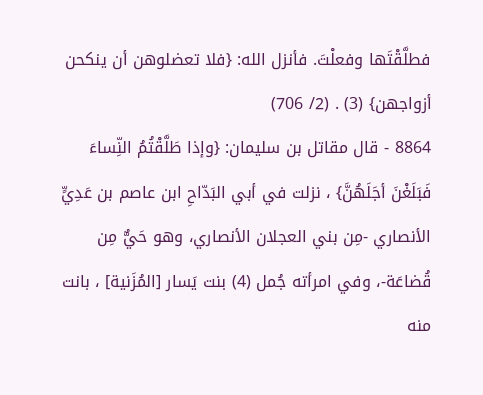فطلَّقْتَها وفعلْتَ. فأنزل الله: {فلا تعضلوهن أن ينكحن أزواجهن} (3) . (2/ 706)
8864 - قال مقاتل بن سليمان: {وإذا طَلَّقْتُمُ النِّساءَ فَبَلَغْنَ أجَلَهُنَّ} ، نزلت في أبي البَدّاحِ ابن عاصم بن عَدِيٍّ الأنصاري -مِن بني العجلان الأنصاري، وهو حَيٌّ مِن قُضاعَة-، وفي امرأته جُمل (4) بنت يَسار [المُزَنية] ، بانت منه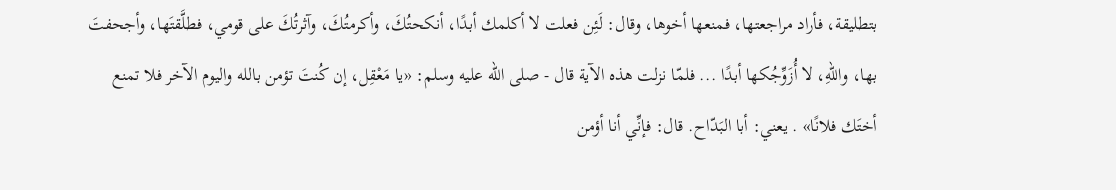بتطليقة، فأراد مراجعتها، فمنعها أخوها، وقال: لَئِن فعلت لا أكلمك أبدًا، أنكحتُكَ، وأكرمتُكَ، وآثرتُكَ على قومي، فطلَّقتَها، وأجحفتَ بها، واللهِ، لا أُزَوِّجُكها أبدًا ... فلمّا نزلت هذه الآية قال - صلى الله عليه وسلم: «يا مَعْقِل، إن كُنتَ تؤمن بالله واليوم الآخر فلا تمنع أختَك فلانًا» . يعني: أبا البَدّاح. قال: فإنِّي أنا أؤمن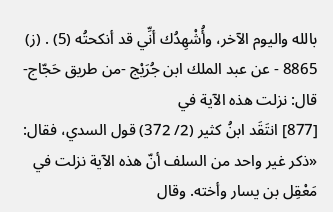بالله واليوم الآخر، وأُشْهِدُك أنِّي قد أنكحتُه (5) . (ز)
8865 - عن عبد الملك ابن جُرَيْج -من طريق حَجّاج- قال: نزلت هذه الآية في
[877] انتَقَد ابنُ كثير (2/ 372) قول السدي، فقال: «ذكر غير واحد من السلف أنّ هذه الآية نزلت في مَعْقِل بن يسار وأخته. وقال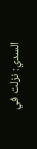السدي: نزلت في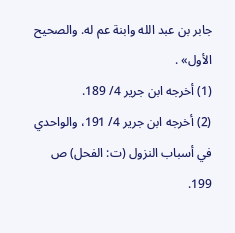جابر بن عبد الله وابنة عم له. والصحيح الأول» .
(1) أخرجه ابن جرير 4/ 189.
(2) أخرجه ابن جرير 4/ 191، والواحدي في أسباب النزول (ت: الفحل) ص 199.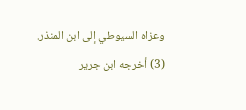وعزاه السيوطي إلى ابن المنذر.
(3) أخرجه ابن جرير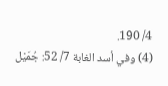4/ 190.
(4) وفي أسد الغابة 7/ 52: جُمَيْل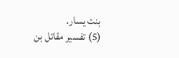بنت يسار.
(5) تفسير مقاتل بن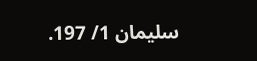سليمان 1/ 197.